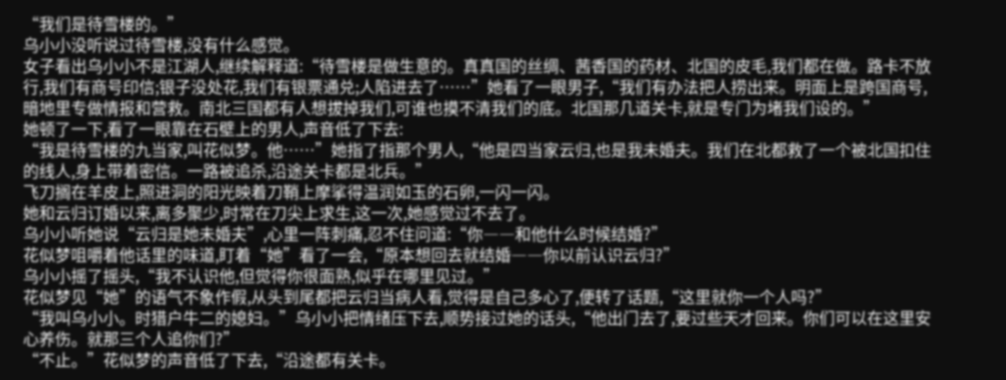“我们是待雪楼的。”
乌小小没听说过待雪楼,没有什么感觉。
女子看出乌小小不是江湖人,继续解释道:“待雪楼是做生意的。真真国的丝绸、茜香国的药材、北国的皮毛,我们都在做。路卡不放行,我们有商号印信;银子没处花,我们有银票通兑;人陷进去了……”她看了一眼男子,“我们有办法把人捞出来。明面上是跨国商号,暗地里专做情报和营救。南北三国都有人想拔掉我们,可谁也摸不清我们的底。北国那几道关卡,就是专门为堵我们设的。”
她顿了一下,看了一眼靠在石壁上的男人,声音低了下去:
“我是待雪楼的九当家,叫花似梦。他……”她指了指那个男人,“他是四当家云归,也是我未婚夫。我们在北都救了一个被北国扣住的线人,身上带着密信。一路被追杀,沿途关卡都是北兵。”
飞刀搁在羊皮上,照进洞的阳光映着刀鞘上摩挲得温润如玉的石卵,一闪一闪。
她和云归订婚以来,离多聚少,时常在刀尖上求生,这一次,她感觉过不去了。
乌小小听她说“云归是她未婚夫”,心里一阵刺痛,忍不住问道:“你――和他什么时候结婚?”
花似梦咀嚼着他话里的味道,盯着“她”看了一会,“原本想回去就结婚――你以前认识云归?”
乌小小摇了摇头,“我不认识他,但觉得你很面熟,似乎在哪里见过。”
花似梦见“她”的语气不象作假,从头到尾都把云归当病人看,觉得是自己多心了,便转了话题,“这里就你一个人吗?”
“我叫乌小小。时猎户牛二的媳妇。”乌小小把情绪压下去,顺势接过她的话头,“他出门去了,要过些天才回来。你们可以在这里安心养伤。就那三个人追你们?”
“不止。”花似梦的声音低了下去,“沿途都有关卡。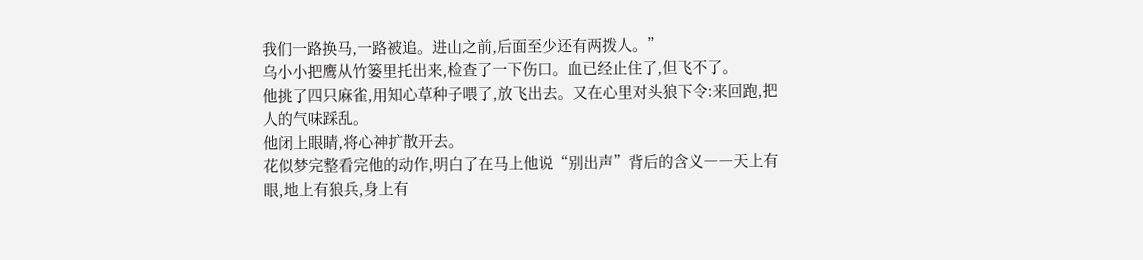我们一路换马,一路被追。进山之前,后面至少还有两拨人。”
乌小小把鹰从竹篓里托出来,检查了一下伤口。血已经止住了,但飞不了。
他挑了四只麻雀,用知心草种子喂了,放飞出去。又在心里对头狼下令:来回跑,把人的气味踩乱。
他闭上眼睛,将心神扩散开去。
花似梦完整看完他的动作,明白了在马上他说“别出声”背后的含义――天上有眼,地上有狼兵,身上有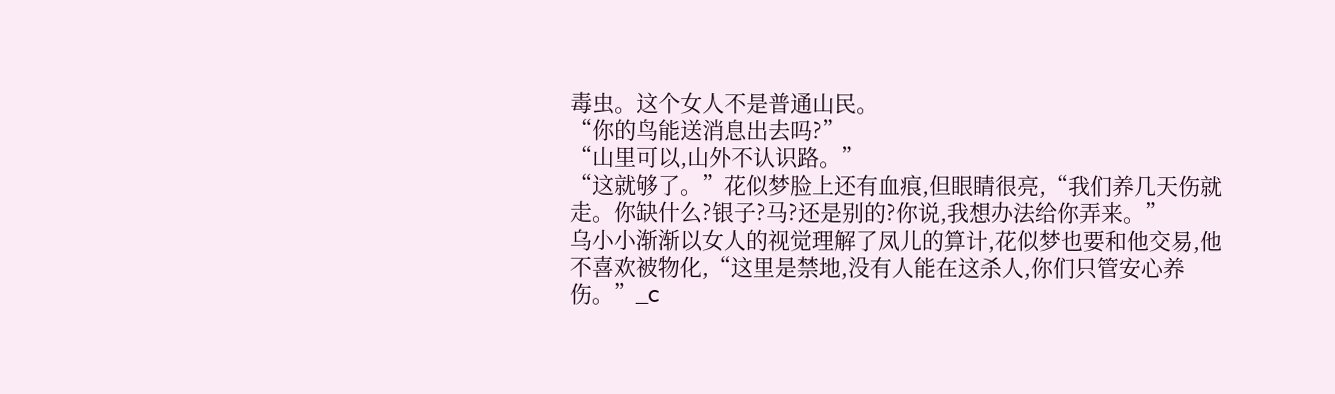毒虫。这个女人不是普通山民。
“你的鸟能送消息出去吗?”
“山里可以,山外不认识路。”
“这就够了。”花似梦脸上还有血痕,但眼睛很亮,“我们养几天伤就走。你缺什么?银子?马?还是别的?你说,我想办法给你弄来。”
乌小小渐渐以女人的视觉理解了凤儿的算计,花似梦也要和他交易,他不喜欢被物化,“这里是禁地,没有人能在这杀人,你们只管安心养伤。”_c